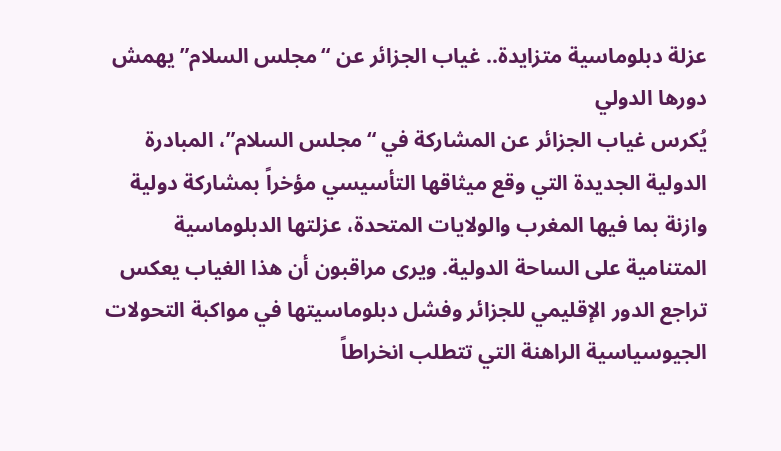عزلة دبلوماسية متزايدة.. غياب الجزائر عن “مجلس السلام” يهمش دورها الدولي
يُكرس غياب الجزائر عن المشاركة في “مجلس السلام”، المبادرة الدولية الجديدة التي وقع ميثاقها التأسيسي مؤخراً بمشاركة دولية وازنة بما فيها المغرب والولايات المتحدة، عزلتها الدبلوماسية المتنامية على الساحة الدولية. ويرى مراقبون أن هذا الغياب يعكس تراجع الدور الإقليمي للجزائر وفشل دبلوماسيتها في مواكبة التحولات الجيوسياسية الراهنة التي تتطلب انخراطاً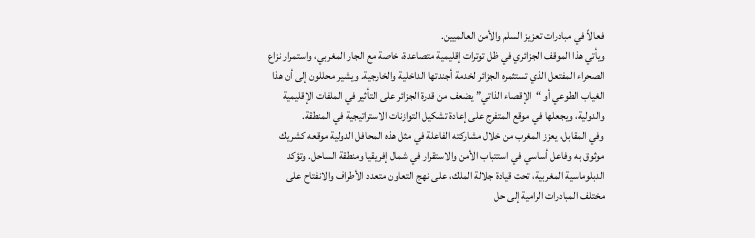فعالاً في مبادرات تعزيز السلم والأمن العالميين.
ويأتي هذا الموقف الجزائري في ظل توترات إقليمية متصاعدة، خاصة مع الجار المغربي، واستمرار نزاع الصحراء المفتعل الذي تستثمره الجزائر لخدمة أجندتها الداخلية والخارجية. ويشير محللون إلى أن هذا الغياب الطوعي أو “الإقصاء الذاتي” يضعف من قدرة الجزائر على التأثير في الملفات الإقليمية والدولية، ويجعلها في موقع المتفرج على إعادة تشكيل التوازنات الاستراتيجية في المنطقة.
وفي المقابل، يعزز المغرب من خلال مشاركته الفاعلة في مثل هذه المحافل الدولية موقعه كشريك موثوق به وفاعل أساسي في استتباب الأمن والاستقرار في شمال إفريقيا ومنطقة الساحل. وتؤكد الدبلوماسية المغربية، تحت قيادة جلالة الملك، على نهج التعاون متعدد الأطراف والانفتاح على مختلف المبادرات الرامية إلى حل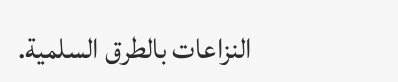النزاعات بالطرق السلمية.